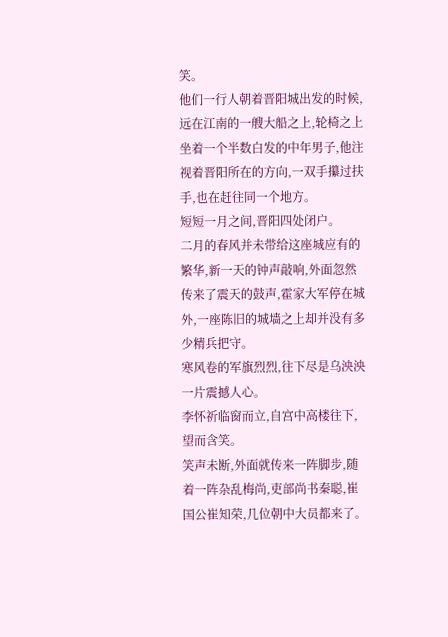笑。
他们一行人朝着晋阳城出发的时候,远在江南的一艘大船之上,轮椅之上坐着一个半数白发的中年男子,他注视着晋阳所在的方向,一双手攥过扶手,也在赶往同一个地方。
短短一月之间,晋阳四处闭户。
二月的春风并未带给这座城应有的繁华,新一天的钟声敲响,外面忽然传来了震天的鼓声,霍家大军停在城外,一座陈旧的城墙之上却并没有多少精兵把守。
寒风卷的军旗烈烈,往下尽是乌泱泱一片震撼人心。
李怀祈临窗而立,自宫中高楼往下,望而含笑。
笑声未断,外面就传来一阵脚步,随着一阵杂乱梅尚,吏部尚书秦聪,崔国公崔知荣,几位朝中大员都来了。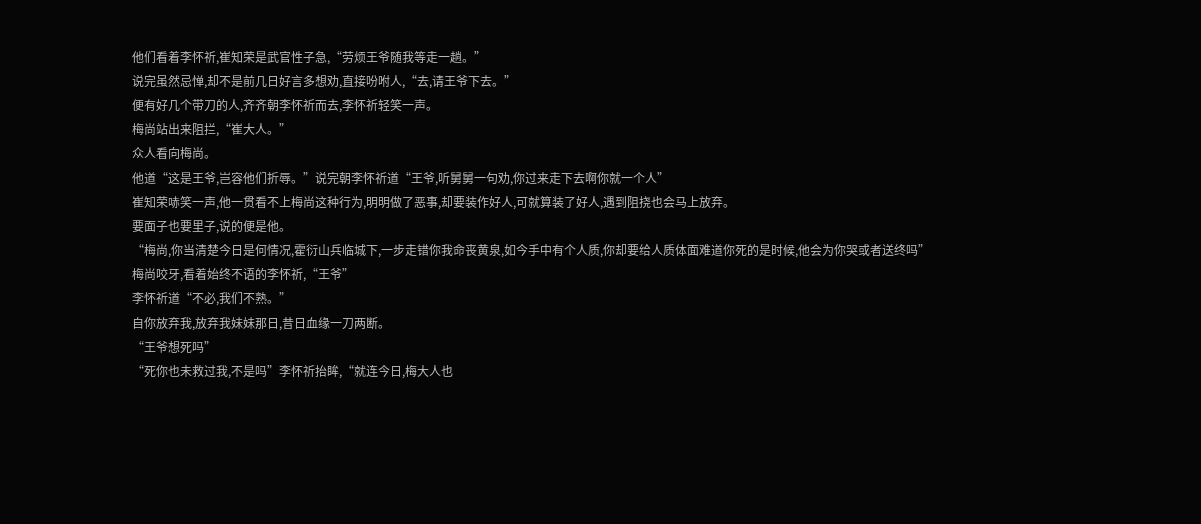他们看着李怀祈,崔知荣是武官性子急,“劳烦王爷随我等走一趟。”
说完虽然忌惮,却不是前几日好言多想劝,直接吩咐人,“去,请王爷下去。”
便有好几个带刀的人,齐齐朝李怀祈而去,李怀祈轻笑一声。
梅尚站出来阻拦,“崔大人。”
众人看向梅尚。
他道“这是王爷,岂容他们折辱。”说完朝李怀祈道“王爷,听舅舅一句劝,你过来走下去啊你就一个人”
崔知荣哧笑一声,他一贯看不上梅尚这种行为,明明做了恶事,却要装作好人,可就算装了好人,遇到阻挠也会马上放弃。
要面子也要里子,说的便是他。
“梅尚,你当清楚今日是何情况,霍衍山兵临城下,一步走错你我命丧黄泉,如今手中有个人质,你却要给人质体面难道你死的是时候,他会为你哭或者送终吗”
梅尚咬牙,看着始终不语的李怀祈,“王爷”
李怀祈道“不必,我们不熟。”
自你放弃我,放弃我妹妹那日,昔日血缘一刀两断。
“王爷想死吗”
“死你也未救过我,不是吗”李怀祈抬眸,“就连今日,梅大人也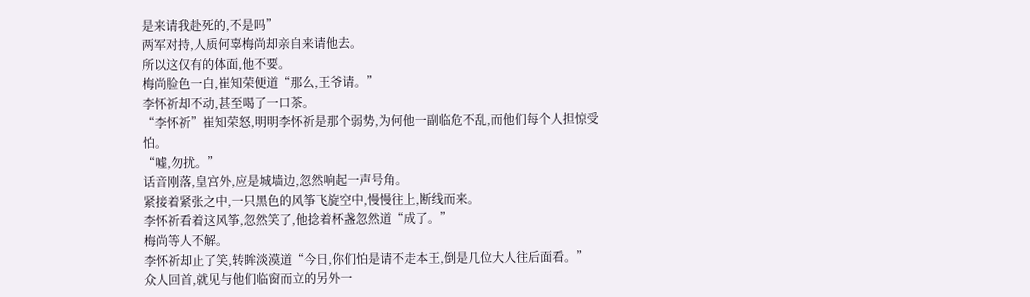是来请我赴死的,不是吗”
两军对持,人质何辜梅尚却亲自来请他去。
所以这仅有的体面,他不要。
梅尚脸色一白,崔知荣便道“那么,王爷请。”
李怀祈却不动,甚至喝了一口茶。
“李怀祈”崔知荣怒,明明李怀祈是那个弱势,为何他一副临危不乱,而他们每个人担惊受怕。
“嘘,勿扰。”
话音刚落,皇宫外,应是城墙边,忽然响起一声号角。
紧接着紧张之中,一只黑色的风筝飞旋空中,慢慢往上,断线而来。
李怀祈看着这风筝,忽然笑了,他捻着杯盏忽然道“成了。”
梅尚等人不解。
李怀祈却止了笑,转眸淡漠道“今日,你们怕是请不走本王,倒是几位大人往后面看。”
众人回首,就见与他们临窗而立的另外一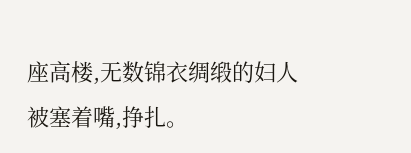座高楼,无数锦衣绸缎的妇人被塞着嘴,挣扎。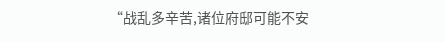“战乱多辛苦,诸位府邸可能不安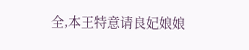全,本王特意请良妃娘娘